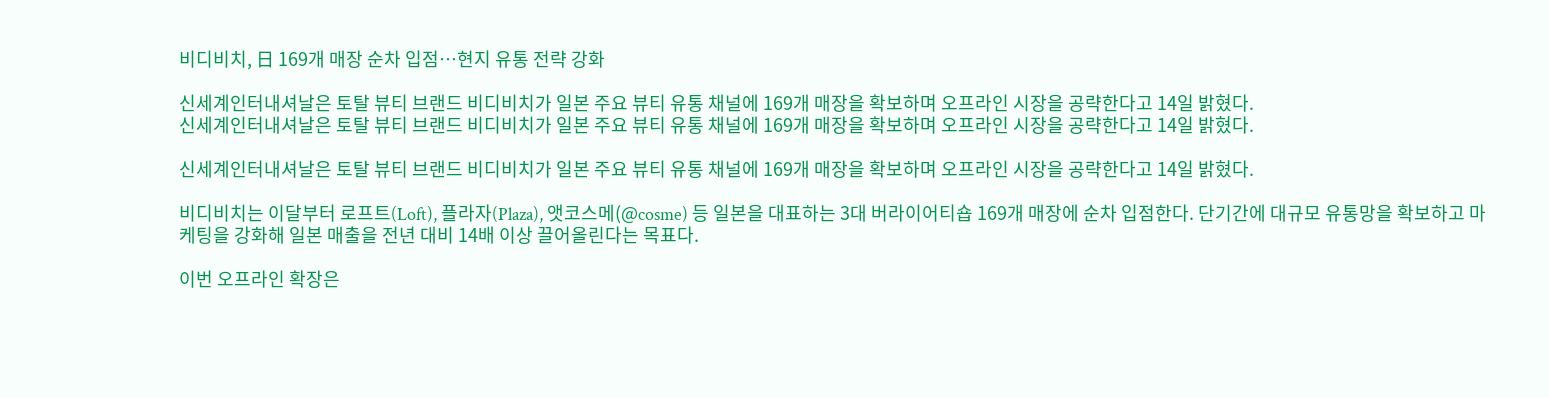비디비치, 日 169개 매장 순차 입점…현지 유통 전략 강화

신세계인터내셔날은 토탈 뷰티 브랜드 비디비치가 일본 주요 뷰티 유통 채널에 169개 매장을 확보하며 오프라인 시장을 공략한다고 14일 밝혔다.
신세계인터내셔날은 토탈 뷰티 브랜드 비디비치가 일본 주요 뷰티 유통 채널에 169개 매장을 확보하며 오프라인 시장을 공략한다고 14일 밝혔다.

신세계인터내셔날은 토탈 뷰티 브랜드 비디비치가 일본 주요 뷰티 유통 채널에 169개 매장을 확보하며 오프라인 시장을 공략한다고 14일 밝혔다.

비디비치는 이달부터 로프트(Loft), 플라자(Plaza), 앳코스메(@cosme) 등 일본을 대표하는 3대 버라이어티숍 169개 매장에 순차 입점한다. 단기간에 대규모 유통망을 확보하고 마케팅을 강화해 일본 매출을 전년 대비 14배 이상 끌어올린다는 목표다.

이번 오프라인 확장은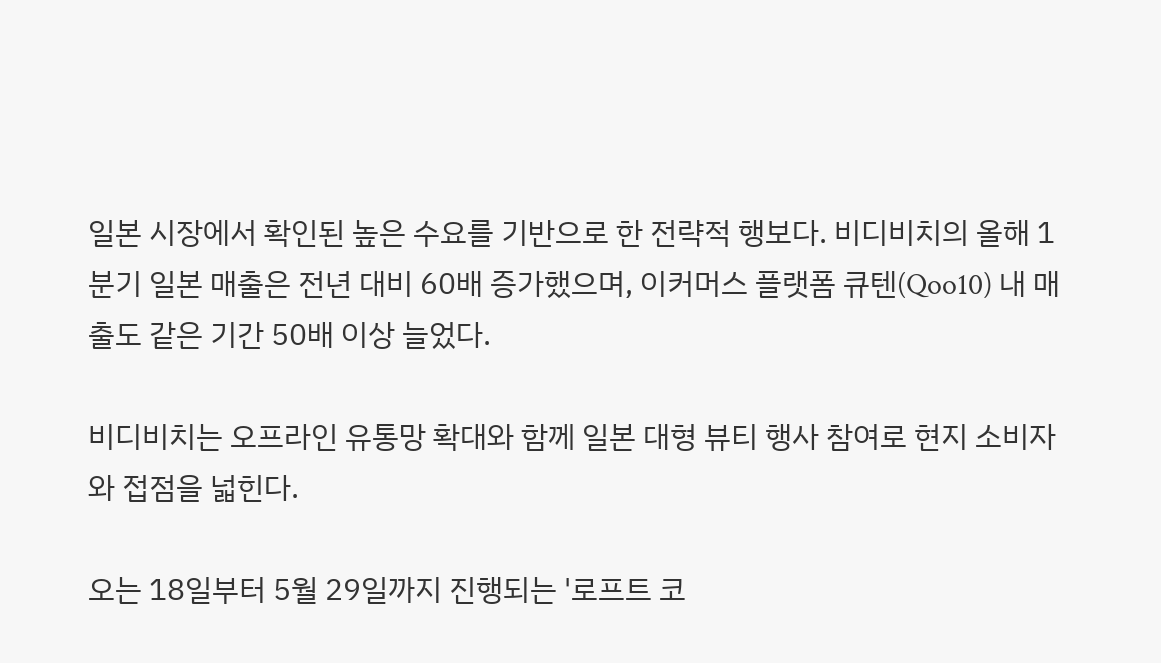일본 시장에서 확인된 높은 수요를 기반으로 한 전략적 행보다. 비디비치의 올해 1분기 일본 매출은 전년 대비 60배 증가했으며, 이커머스 플랫폼 큐텐(Qoo10) 내 매출도 같은 기간 50배 이상 늘었다.

비디비치는 오프라인 유통망 확대와 함께 일본 대형 뷰티 행사 참여로 현지 소비자와 접점을 넓힌다.

오는 18일부터 5월 29일까지 진행되는 '로프트 코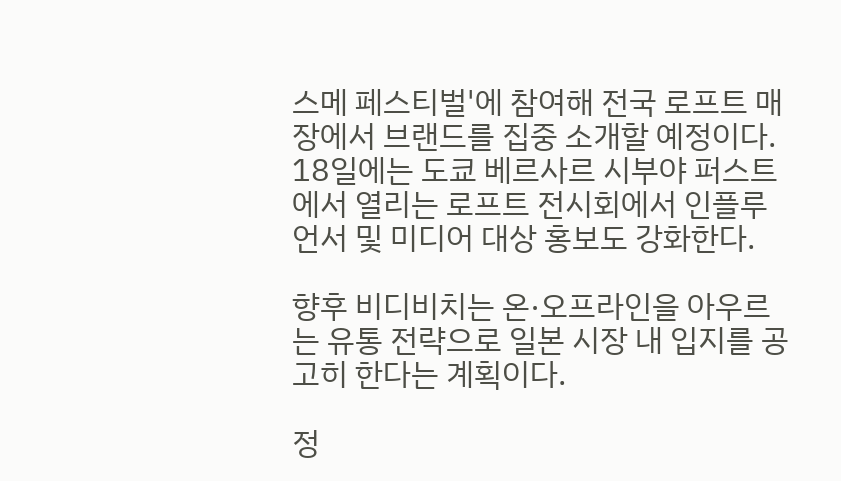스메 페스티벌'에 참여해 전국 로프트 매장에서 브랜드를 집중 소개할 예정이다. 18일에는 도쿄 베르사르 시부야 퍼스트에서 열리는 로프트 전시회에서 인플루언서 및 미디어 대상 홍보도 강화한다.

향후 비디비치는 온·오프라인을 아우르는 유통 전략으로 일본 시장 내 입지를 공고히 한다는 계획이다.

정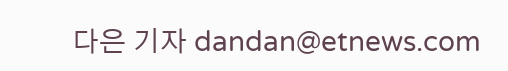다은 기자 dandan@etnews.com